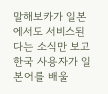말해보카가 일본에서도 서비스된다는 소식만 보고 한국 사용자가 일본어를 배울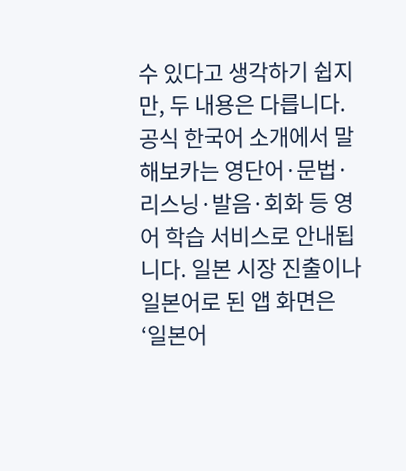수 있다고 생각하기 쉽지만, 두 내용은 다릅니다. 공식 한국어 소개에서 말해보카는 영단어·문법·리스닝·발음·회화 등 영어 학습 서비스로 안내됩니다. 일본 시장 진출이나 일본어로 된 앱 화면은 ‘일본어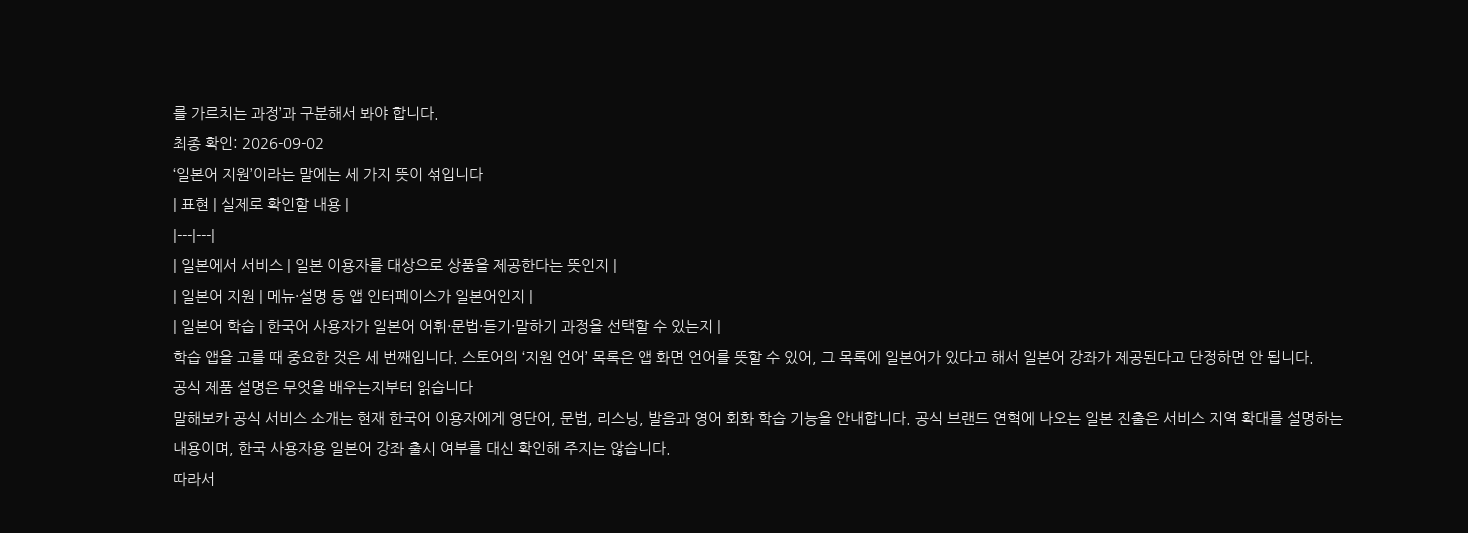를 가르치는 과정’과 구분해서 봐야 합니다.
최종 확인: 2026-09-02
‘일본어 지원’이라는 말에는 세 가지 뜻이 섞입니다
| 표현 | 실제로 확인할 내용 |
|---|---|
| 일본에서 서비스 | 일본 이용자를 대상으로 상품을 제공한다는 뜻인지 |
| 일본어 지원 | 메뉴·설명 등 앱 인터페이스가 일본어인지 |
| 일본어 학습 | 한국어 사용자가 일본어 어휘·문법·듣기·말하기 과정을 선택할 수 있는지 |
학습 앱을 고를 때 중요한 것은 세 번째입니다. 스토어의 ‘지원 언어’ 목록은 앱 화면 언어를 뜻할 수 있어, 그 목록에 일본어가 있다고 해서 일본어 강좌가 제공된다고 단정하면 안 됩니다.
공식 제품 설명은 무엇을 배우는지부터 읽습니다
말해보카 공식 서비스 소개는 현재 한국어 이용자에게 영단어, 문법, 리스닝, 발음과 영어 회화 학습 기능을 안내합니다. 공식 브랜드 연혁에 나오는 일본 진출은 서비스 지역 확대를 설명하는 내용이며, 한국 사용자용 일본어 강좌 출시 여부를 대신 확인해 주지는 않습니다.
따라서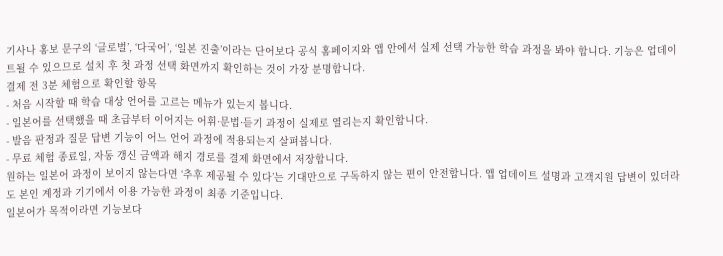기사나 홍보 문구의 ‘글로벌’, ‘다국어’, ‘일본 진출’이라는 단어보다 공식 홈페이지와 앱 안에서 실제 선택 가능한 학습 과정을 봐야 합니다. 기능은 업데이트될 수 있으므로 설치 후 첫 과정 선택 화면까지 확인하는 것이 가장 분명합니다.
결제 전 3분 체험으로 확인할 항목
- 처음 시작할 때 학습 대상 언어를 고르는 메뉴가 있는지 봅니다.
- 일본어를 선택했을 때 초급부터 이어지는 어휘·문법·듣기 과정이 실제로 열리는지 확인합니다.
- 발음 판정과 질문 답변 기능이 어느 언어 과정에 적용되는지 살펴봅니다.
- 무료 체험 종료일, 자동 갱신 금액과 해지 경로를 결제 화면에서 저장합니다.
원하는 일본어 과정이 보이지 않는다면 ‘추후 제공될 수 있다’는 기대만으로 구독하지 않는 편이 안전합니다. 앱 업데이트 설명과 고객지원 답변이 있더라도 본인 계정과 기기에서 이용 가능한 과정이 최종 기준입니다.
일본어가 목적이라면 기능보다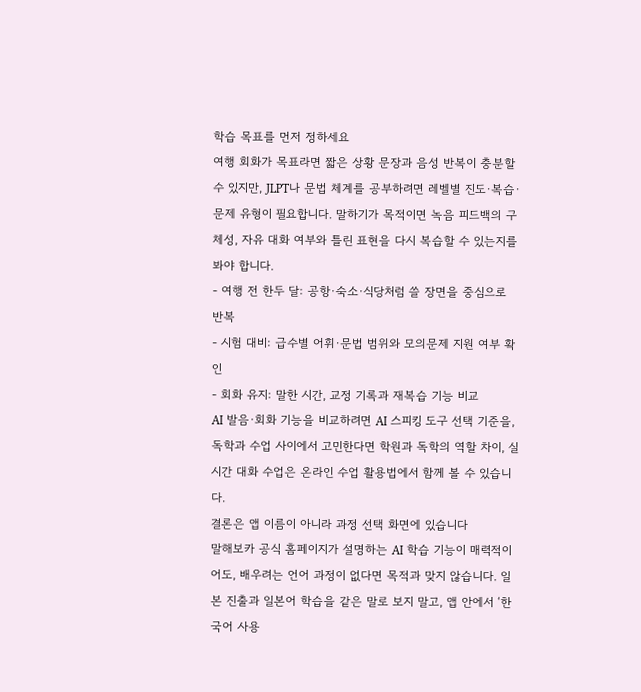학습 목표를 먼저 정하세요
여행 회화가 목표라면 짧은 상황 문장과 음성 반복이 충분할 수 있지만, JLPT나 문법 체계를 공부하려면 레벨별 진도·복습·문제 유형이 필요합니다. 말하기가 목적이면 녹음 피드백의 구체성, 자유 대화 여부와 틀린 표현을 다시 복습할 수 있는지를 봐야 합니다.
- 여행 전 한두 달: 공항·숙소·식당처럼 쓸 장면을 중심으로 반복
- 시험 대비: 급수별 어휘·문법 범위와 모의문제 지원 여부 확인
- 회화 유지: 말한 시간, 교정 기록과 재복습 기능 비교
AI 발음·회화 기능을 비교하려면 AI 스피킹 도구 선택 기준을, 독학과 수업 사이에서 고민한다면 학원과 독학의 역할 차이, 실시간 대화 수업은 온라인 수업 활용법에서 함께 볼 수 있습니다.
결론은 앱 이름이 아니라 과정 선택 화면에 있습니다
말해보카 공식 홈페이지가 설명하는 AI 학습 기능이 매력적이어도, 배우려는 언어 과정이 없다면 목적과 맞지 않습니다. 일본 진출과 일본어 학습을 같은 말로 보지 말고, 앱 안에서 ‘한국어 사용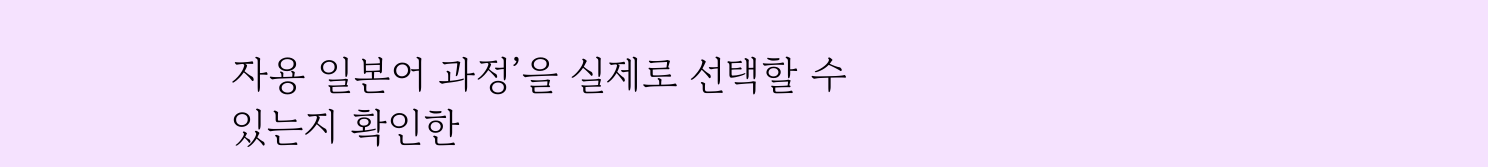자용 일본어 과정’을 실제로 선택할 수 있는지 확인한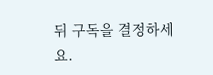뒤 구독을 결정하세요.